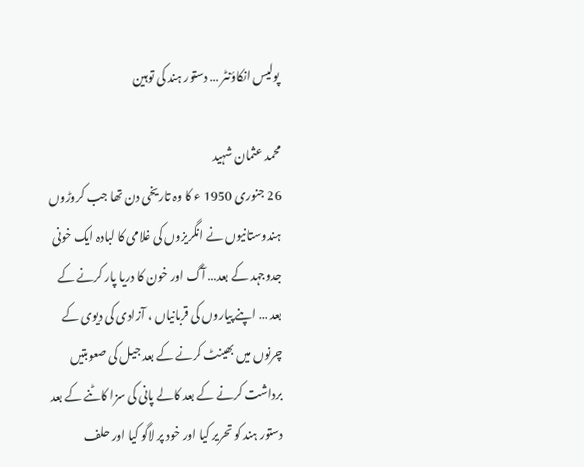پولیس انکاؤنٹر … دستور ہند کی توہین

محمد عثمان شہید
26 جنوری 1950 ء کا وہ تاریخی دن تھا جب کروڑوں ہندوستانیوں نے انگریزوں کی غلامی کا لبادہ ایک خونی جدوجہد کے بعد… آگ اور خون کا دریا پار کرنے کے بعد … اپنے پیاروں کی قربانیاں ، آزادی کی دیوی کے چرنوں میں بھینٹ کرنے کے بعد جیل کی صعوبتیں برداشت کرنے کے بعد کالے پانی کی سزا کاٹنے کے بعد دستور ہند کو تحریر کیا اور خود پر لاگو کیا اور حلف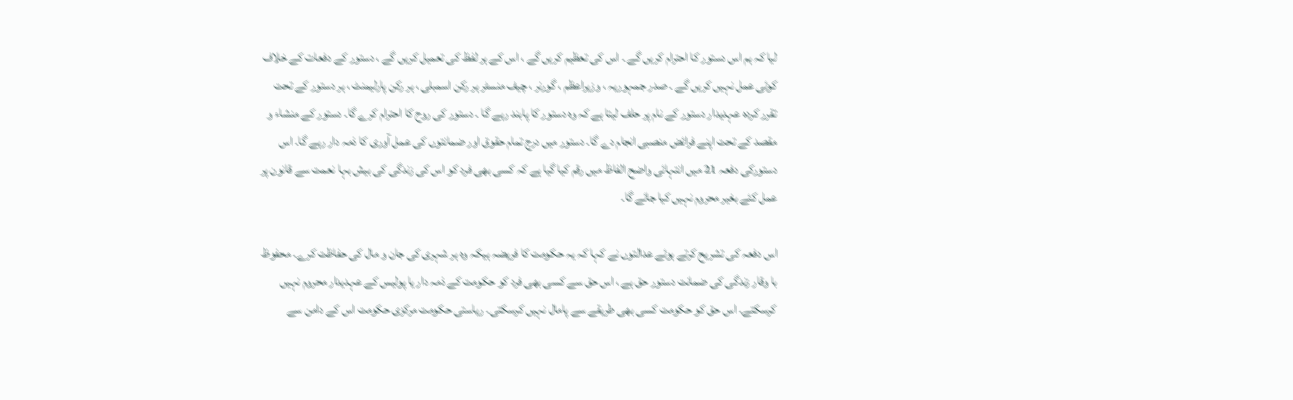لیا کہ ہم اس دستور کا احترام کریں گے ۔ اس کی تعظیم کریں گے ، اس کے ہر لفظ کی تعمیل کریں گے ، دستور کے دفعات کے خلاف کوئی عمل نہیں کریں گے ۔ صدر جمہوریہ ، وزیراعظم ، گورنر ، چیف منسٹر ہر رکن اسمبلی ، ہر رکن پارلیمنٹ ، ہر دستور کے تحت تقرر کردہ عہدیدار دستور کے نام پر حلف لیتا ہے کہ وہ دستور کا پابند رہے گا ۔ دستور کی روح کا احترام کرے گا۔ دستور کے منشاء و مقصد کے تحت اپنے فرائض منصبی انجام دے گا۔ دستور میں درج تمام حقوق اور ضمانتوں کی عمل آوری کا ذمہ دار رہے گا۔ اس دستورکی دفعہ 21 میں انتہائی واضح الفاظ میں رقم کیا گیا ہے کہ کسی بھی فرد کو اس کی زندگی کی بیش بہا نعمت سے قانون پر عمل کئے بغیر محروم نہیں کیا جائے گا۔

اس دفعہ کی تشریح کرتے ہوئے عدالتوں نے کہا کہ یہ حکومت کا فریضہ ہیکہ وہ ہر شہری کی جان و مال کی حفاظت کرے۔ محفوظ با وقار زندگی کی ضمانت دستور حق ہے ، اس حق سے کسی بھی فرد کو حکومت کے ذمہ دار یا پولیس کے عہدیدار محروم نہیں کرسکتے۔ اس حق کو حکومت کسی بھی طریقے سے پامال نہیں کرسکتی۔ ریاستی حکومت مرکزی حکومت اس کے دامن سے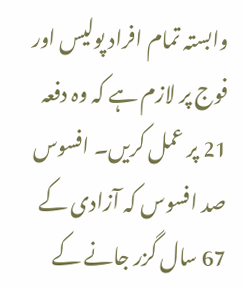وابستہ تمام افراد پولیس اور فوج پر لازم ہے کہ وہ دفعہ 21 پر عمل کریں۔ افسوس صد افسوس کہ آزادی کے 67 سال گزر جانے کے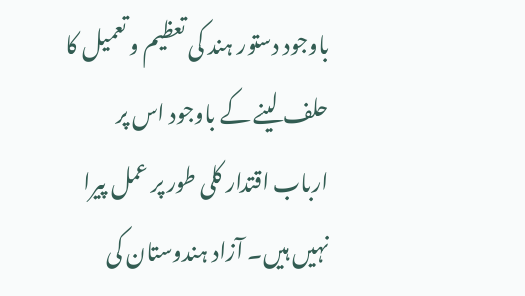باوجود دستور ہند کی تعظیم و تعمیل کا حلف لینے کے باوجود اس پر ارباب اقتدار کلی طور پر عمل پیرا نہیں ہیں۔ آزاد ہندوستان کی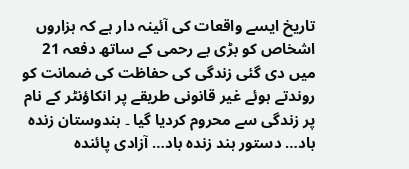تاریخ ایسے واقعات کی آئینہ دار ہے کہ ہزاروں اشخاص کو بڑی بے رحمی کے ساتھ دفعہ 21 میں دی گئی زندگی کی حفاظت کی ضمانت کو روندتے ہوئے غیر قانونی طریقے پر انکاؤنٹر کے نام پر زندگی سے محروم کردیا گیا ۔ ہندوستان زندہ باد… دستور ہند زندہ باد… آزادی پائندہ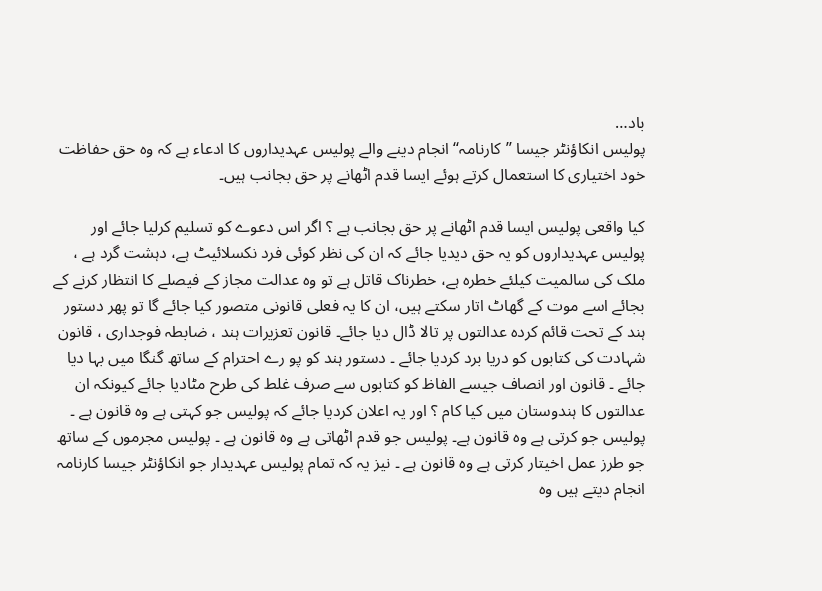باد…
پولیس انکاؤنٹر جیسا ’’کارنامہ‘‘ انجام دینے والے پولیس عہدیداروں کا ادعاء ہے کہ وہ حق حفاظت خود اختیاری کا استعمال کرتے ہوئے ایسا قدم اٹھانے پر حق بجانب ہیں۔

کیا واقعی پولیس ایسا قدم اٹھانے پر حق بجانب ہے ؟ اگر اس دعوے کو تسلیم کرلیا جائے اور پولیس عہدیداروں کو یہ حق دیدیا جائے کہ ان کی نظر کوئی فرد نکسلائیٹ ہے، دہشت گرد ہے ، ملک کی سالمیت کیلئے خطرہ ہے، خطرناک قاتل ہے تو وہ عدالت مجاز کے فیصلے کا انتظار کرنے کے بجائے اسے موت کے گھاٹ اتار سکتے ہیں، ان کا یہ فعلی قانونی متصور کیا جائے گا تو پھر دستور ہند کے تحت قائم کردہ عدالتوں پر تالا ڈال دیا جائے۔ قانون تعزیرات ہند ، ضابطہ فوجداری ، قانون شہادت کی کتابوں کو دریا برد کردیا جائے ۔ دستور ہند کو پو رے احترام کے ساتھ گنگا میں بہا دیا جائے ۔ قانون اور انصاف جیسے الفاظ کو کتابوں سے صرف غلط کی طرح مٹادیا جائے کیونکہ ان عدالتوں کا ہندوستان میں کیا کام ؟ اور یہ اعلان کردیا جائے کہ پولیس جو کہتی ہے وہ قانون ہے ۔ پولیس جو کرتی ہے وہ قانون ہے۔ پولیس جو قدم اٹھاتی ہے وہ قانون ہے ۔ پولیس مجرموں کے ساتھ جو طرز عمل اخیتار کرتی ہے وہ قانون ہے ۔ نیز یہ کہ تمام پولیس عہدیدار جو انکاؤنٹر جیسا کارنامہ انجام دیتے ہیں وہ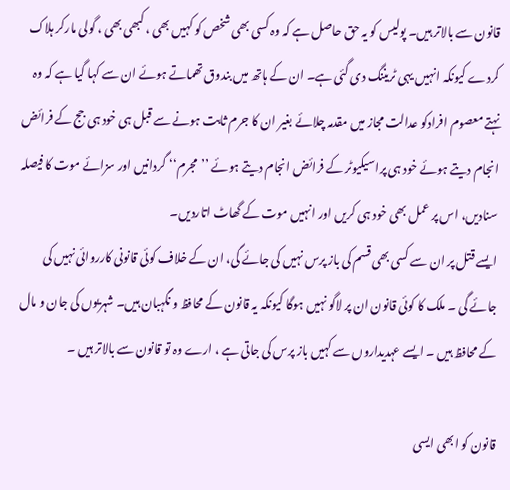قانون سے بالاتر ہیں۔ پولیس کو یہ حق حاصل ہے کہ وہ کسی بھی شخص کو کہیں بھی ، کبھی بھی ، گولی مارکر ہلاک کردے کیونکہ انہیں یہی ٹریننگ دی گئی ہے۔ ان کے ہاتھ میں بندوق تھماتے ہوئے ان سے کہا گیا ہے کہ وہ نہتے معصوم افرادکو عدالت مجاز میں مقدمہ چلائے بغیر ان کا جرم ثابت ہونے سے قبل ہی خود ہی جج کے فرائض انجام دیتے ہوئے خود ہی پراسیکیوٹر کے فرائض انجام دیتے ہوئے ’’مجرم‘‘ گردانیں اور سزائے موت کا فیصلہ سنادیں، اس پر عمل بھی خود ہی کریں اور انہیں موت کے گھاٹ اتاردیں۔
ایسے قتل پر ان سے کسی بھی قسم کی باز پرس نہیں کی جائے گی، ان کے خلاف کوئی قانونی کارروائی نہیں کی جائے گی ۔ ملک کا کوئی قانون ان پر لاگو نہیں ہوگا کیونکہ یہ قانون کے محافظ و نگہبان ہیں۔ شہریوں کی جان و مال کے محافظ ہیں ۔ ایسے عہدیداروں سے کہیں باز پرس کی جاتی ہے ، ارے وہ تو قانون سے بالاتر ہیں ۔

قانون کو ابھی ایسی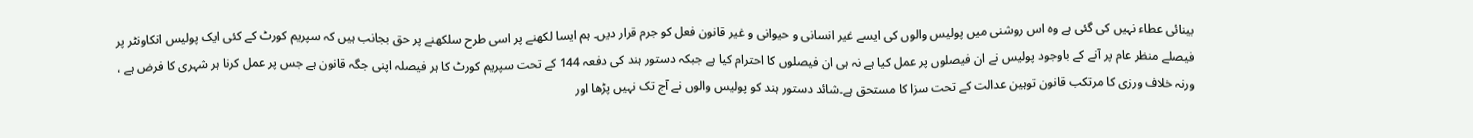بینائی عطاء نہیں کی گئی ہے وہ اس روشنی میں پولیس والوں کی ایسے غیر انسانی و حیوانی و غیر قانون فعل کو جرم قرار دیں۔ ہم ایسا لکھنے پر اسی طرح سلکھنے پر حق بجانب ہیں کہ سپریم کورٹ کے کئی ایک پولیس انکاونٹر پر فیصلے منظر عام پر آنے کے باوجود پولیس نے ان فیصلوں پر عمل کیا ہے نہ ہی ان فیصلوں کا احترام کیا ہے جبکہ دستور ہند کی دفعہ 144 کے تحت سپریم کورٹ کا ہر فیصلہ اپنی جگہ قانون ہے جس پر عمل کرنا ہر شہری کا فرض ہے ، ورنہ خلاف ورزی کا مرتکب قانون توہین عدالت کے تحت سزا کا مستحق ہے۔شائد دستور ہند کو پولیس والوں نے آج تک نہیں پڑھا اور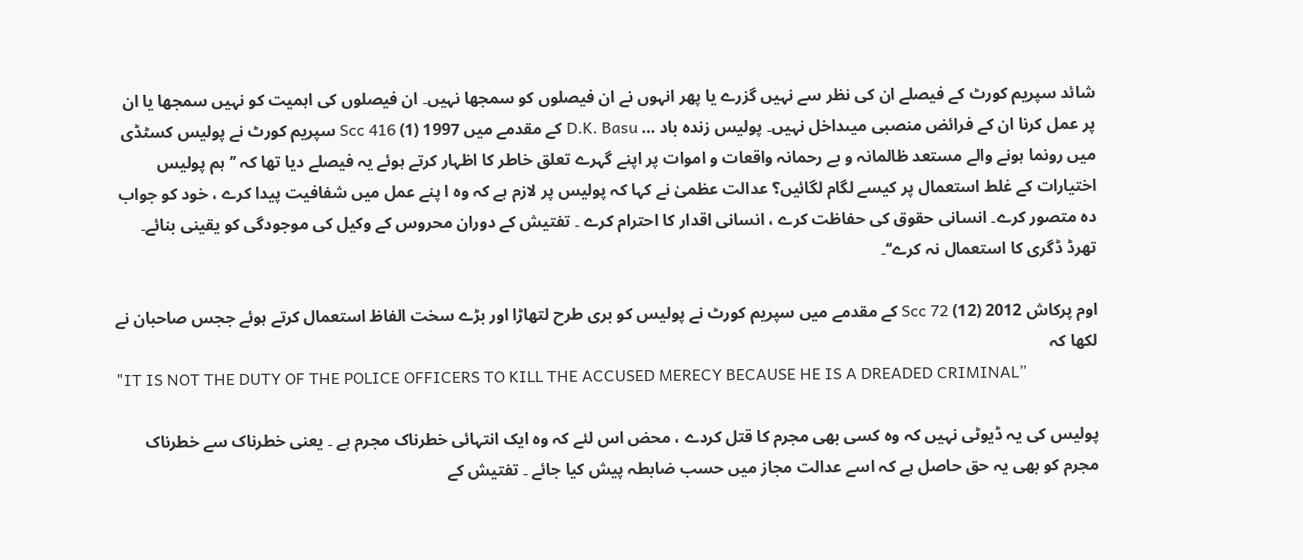شائد سپریم کورٹ کے فیصلے ان کی نظر سے نہیں گزرے یا پھر انہوں نے ان فیصلوں کو سمجھا نہیں۔ ان فیصلوں کی اہمیت کو نہیں سمجھا یا ان پر عمل کرنا ان کے فرائض منصبی میںداخل نہیں۔ پولیس زندہ باد … D.K. Basu کے مقدمے میں 1997 (1) Scc 416 سپریم کورٹ نے پولیس کسٹڈی میں رونما ہونے والے مستعد ظالمانہ و بے رحمانہ واقعات و اموات پر اپنے گہرے تعلق خاطر کا اظہار کرتے ہوئے یہ فیصلے دیا تھا کہ ’’ہم پولیس اختیارات کے غلط استعمال پر کیسے لگام لگائیں؟ عدالت عظمیٰ نے کہا کہ پولیس پر لازم ہے کہ وہ ا پنے عمل میں شفافیت پیدا کرے ، خود کو جواب دہ متصور کرے۔ انسانی حقوق کی حفاظت کرے ، انسانی اقدار کا احترام کرے ۔ تفتیش کے دوران محروس کے وکیل کی موجودگی کو یقینی بنائے۔ تھرڈ ڈگری کا استعمال نہ کرے‘‘۔

اوم پرکاش 2012 (12) Scc 72 کے مقدمے میں سپریم کورٹ نے پولیس کو بری طرح لتھاڑا اور بڑے سخت الفاظ استعمال کرتے ہوئے ججس صاحبان نے لکھا کہ
"IT IS NOT THE DUTY OF THE POLICE OFFICERS TO KILL THE ACCUSED MERECY BECAUSE HE IS A DREADED CRIMINAL”

پولیس کی یہ ڈیوٹی نہیں کہ وہ کسی بھی مجرم کا قتل کردے ، محض اس لئے کہ وہ ایک انتہائی خطرناک مجرم ہے ۔ یعنی خطرناک سے خطرناک مجرم کو بھی یہ حق حاصل ہے کہ اسے عدالت مجاز میں حسب ضابطہ پیش کیا جائے ۔ تفتیش کے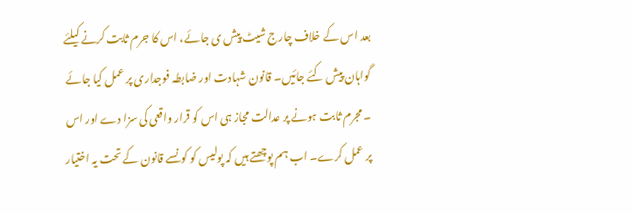بعد اس کے خلاف چارج شیٹ پیش ی جائے، اس کا جرم ثابت کرنے کیلئے گواہان پیش کئے جائیں۔ قانون شہادت اور ضابطہ فوجداری پر عمل کیا جائے ۔ مجرم ثابت ہونے پر عدالت مجاز ہی اس کو قرار واقعی کی سزا دے اور اس پر عمل کرے۔ اب ہم پوچھتے ہیں کہ پولیس کو کونسے قانون کے تحت یہ اختیار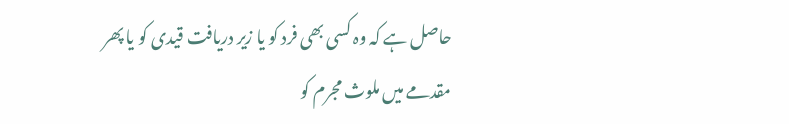حاصل ہے کہ وہ کسی بھی فرد کو یا زیر دریافت قیدی کو یا پھر مقدمے میں ملوث مجرم کو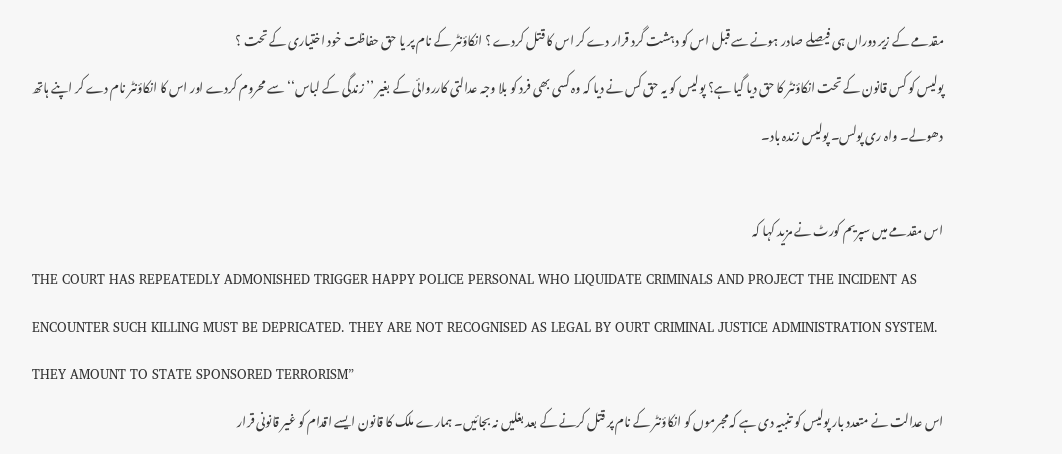مقدمے کے زیر دوراں ہی فیصلے صادر ہونے سے قبل اس کو دہشت گرد قرار دے کر اس کا قتل کردے ؟ انکاؤنٹر کے نام پر یا حق حفاظت خود اختیاری کے تحت ؟
پولیس کو کس قانون کے تحت انکاؤنٹر کا حق دیا گیا ہے؟ پولیس کو یہ حق کس نے دیا کہ وہ کسی بھی فرد کو بلا وجہ عدالتی کارروائی کے بغیر ’’زندگی کے لباس‘‘ سے محروم کردے اور اس کا انکاؤنٹر نام دے کر اپنے ہاتھ دھولے۔ واہ ری پولس۔ پولیس زندہ باد۔

اس مقدمے میں سپریم کورٹ نے مزید کہا کہ
THE COURT HAS REPEATEDLY ADMONISHED TRIGGER HAPPY POLICE PERSONAL WHO LIQUIDATE CRIMINALS AND PROJECT THE INCIDENT AS ENCOUNTER SUCH KILLING MUST BE DEPRICATED. THEY ARE NOT RECOGNISED AS LEGAL BY OURT CRIMINAL JUSTICE ADMINISTRATION SYSTEM. THEY AMOUNT TO STATE SPONSORED TERRORISM”
اس عدالت نے متعدد بار پولیس کو تنبیہ دی ہے کہ مجرموں کو انکاؤنٹر کے نام پر قتل کرنے کے بعد بغلیں نہ بجائیں۔ ہمارے ملک کا قانون ایسے اقدام کو غیر قانونی قرار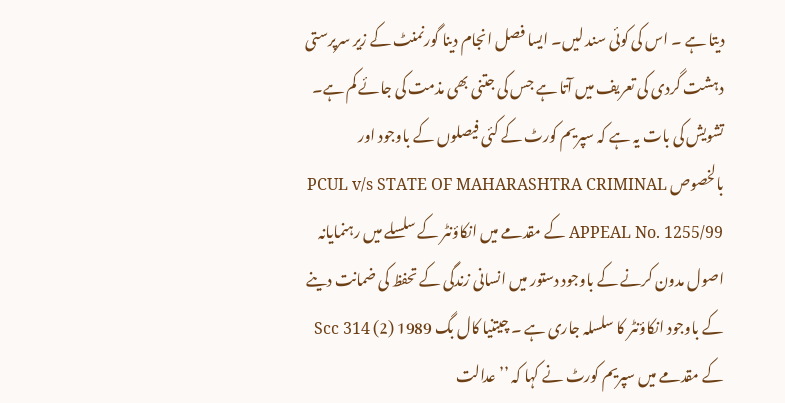دیتا ہے ۔ اس کی کوئی سند لیں۔ ایسا فصل انجام دینا گورنمنٹ کے زیر سرپرستی دہشت گردی کی تعریف میں آتا ہے جس کی جتنی بھی مذمت کی جائے کم ہے۔
تشویش کی بات یہ ہے کہ سپریم کورٹ کے کئی فیصلوں کے باوجود اور بالخصوص PCUL v/s STATE OF MAHARASHTRA CRIMINAL APPEAL No. 1255/99 کے مقدمے میں انکاؤنٹر کے سلسلے میں رہنمایانہ اصول مدون کرنے کے باوجود دستور میں انسانی زندگی کے تحفظ کی ضمانت دینے کے باوجود انکاؤنٹر کا سلسلہ جاری ہے ۔ چیتنیا کال بگ 1989 (2) Scc 314 کے مقدمے میں سپریم کورٹ نے کہا کہ ’’عدالت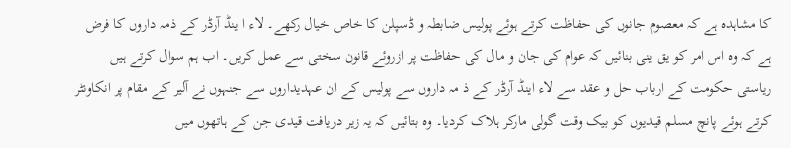کا مشاہدہ ہے کہ معصوم جانوں کی حفاظت کرتے ہوئے پولیس ضابطہ و ڈسپلن کا خاص خیال رکھے۔ لاء ا ینڈ آرڈر کے ذمہ داروں کا فرض ہے کہ وہ اس امر کو یق ینی بنائیں کہ عوام کی جان و مال کی حفاظت پر ازروئے قانون سختی سے عمل کریں۔ اب ہم سوال کرتے ہیں ریاستی حکومت کے ارباب حل و عقد سے لاء اینڈ آرڈر کے ذ مہ داروں سے پولیس کے ان عہدیداروں سے جنہوں نے آلیر کے مقام پر انکاونٹر کرتے ہوئے پانچ مسلم قیدیوں کو بیک وقت گولی مارکر ہلاک کردیا۔ وہ بتائیں کہ یہ زیر دریافت قیدی جن کے ہاتھوں میں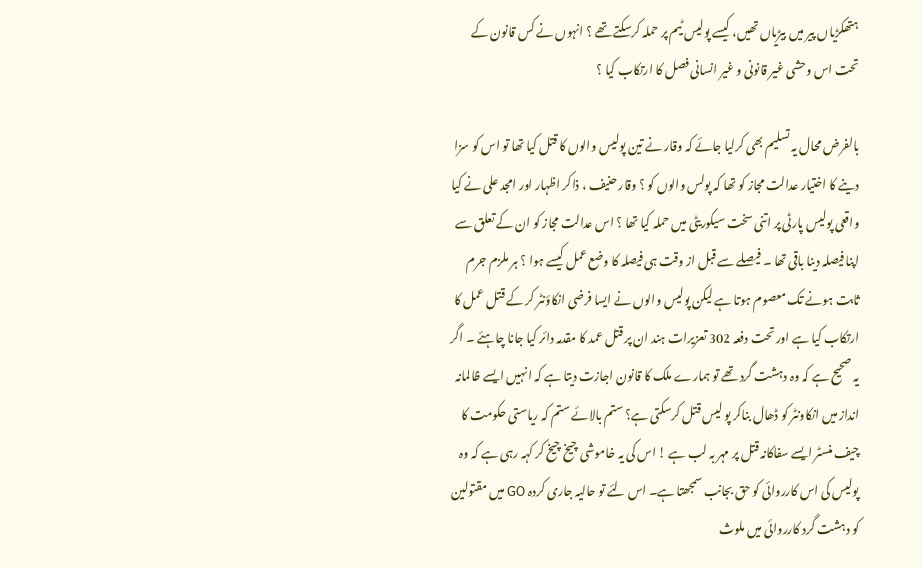ہتھکڑیاں پیر میں بیڑیاں تھیں، کیسے پولیس ٹیم پر حملہ کرسکتے تھے ؟ انہوں نے کس قانون کے تحت اس وحشی غیر قانونی و غیر انسانی فصل کا ارتکاب کیا ؟

بالفرض محال یہ تسلیم بھی کرلیا جائے کہ وقار نے تین پولیس والوں کا قتل کیا تھا تو اس کو سزا دینے کا اختیار عدالت مجاز کو تھا کہ پولس والوں کو ؟ وقار حنیف ، ذاکر اظہار اور امجد علی نے کیا واقعی پولیس پارٹی پر اتنی سخت سیکوریٹی میں حملہ کیا تھا ؟ اس عدالت مجاز کو ان کے تعلق سے اپنا فیصلہ دینا باقی تھا ۔ فیصلے سے قبل از وقت ہی فیصلہ کا وضع عمل کیسے ہوا ؟ ہر ملزم جرم ثابت ہونے تک معصوم ہوتا ہے لیکن پولیس والوں نے ایسا فرضی انکاؤنٹر کر کے قتل عمل کا ارتکاب کیا ہے اور تحت دفعہ 302 تعزیرات ہند ان پر قتل عمد کا مقدمہ دائر کیا جانا چاہئے ۔ اگر یہ صحیح ہے کہ وہ دہشت گرد تھے تو ہمارے ملک کا قانون اجازت دیتا ہے کہ انہیں ایسے ظالمانہ انداز میں انکاونٹر کو ڈھال بناکر پو لیس قتل کرسکتی ہے؟ ستم بالائے ستم کہ ریاستی حکومت کا چیف منسٹر ایسے سفاکانہ قتل پر مہر بہ لب ہے ! اس کی یہ خاموشی چیخ چیخ کر کہہ رہی ہے کہ وہ پولیس کی اس کارروائی کو حق بجانب سمجھتا ہے۔ اس لئے تو حالیہ جاری کردہ GO میں مقتولین کو دہشت گرد کارروائی میں ملوث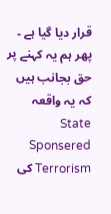قرار دیا گیا ہے ۔ پھر ہم یہ کہنے پر حق بجانب ہیں کہ یہ واقعہ State Sponsered Terrorism کی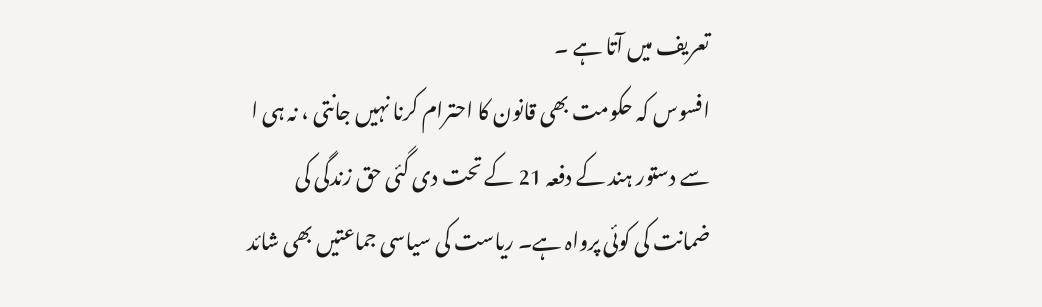تعریف میں آتا ہے ۔
افسوس کہ حکومت بھی قانون کا احترام کرنا نہیں جانتی ، نہ ہی ا سے دستور ہند کے دفعہ 21 کے تحت دی گئی حق زندگی کی ضمانت کی کوئی پرواہ ہے۔ ریاست کی سیاسی جماعتیں بھی شائد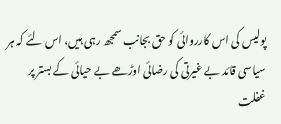پولیس کی اس کارروائی کو حق بجانب سمجھ رہی ہیں، اس لئے کہ ہر سیاسی قائد بے غیرتی کی رضائی اوڑھے بے حیائی کے بستر پر غفلت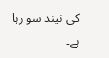کی نیند سو رہا ہے۔